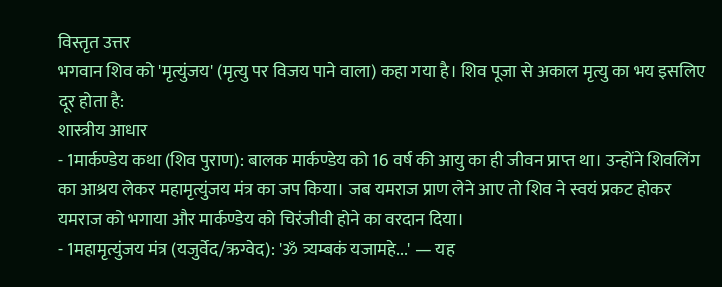विस्तृत उत्तर
भगवान शिव को 'मृत्युंजय' (मृत्यु पर विजय पाने वाला) कहा गया है। शिव पूजा से अकाल मृत्यु का भय इसलिए दूर होता है:
शास्त्रीय आधार
- 1मार्कण्डेय कथा (शिव पुराण): बालक मार्कण्डेय को 16 वर्ष की आयु का ही जीवन प्राप्त था। उन्होंने शिवलिंग का आश्रय लेकर महामृत्युंजय मंत्र का जप किया। जब यमराज प्राण लेने आए तो शिव ने स्वयं प्रकट होकर यमराज को भगाया और मार्कण्डेय को चिरंजीवी होने का वरदान दिया।
- 1महामृत्युंजय मंत्र (यजुर्वेद/ऋग्वेद): 'ॐ त्र्यम्बकं यजामहे...' — यह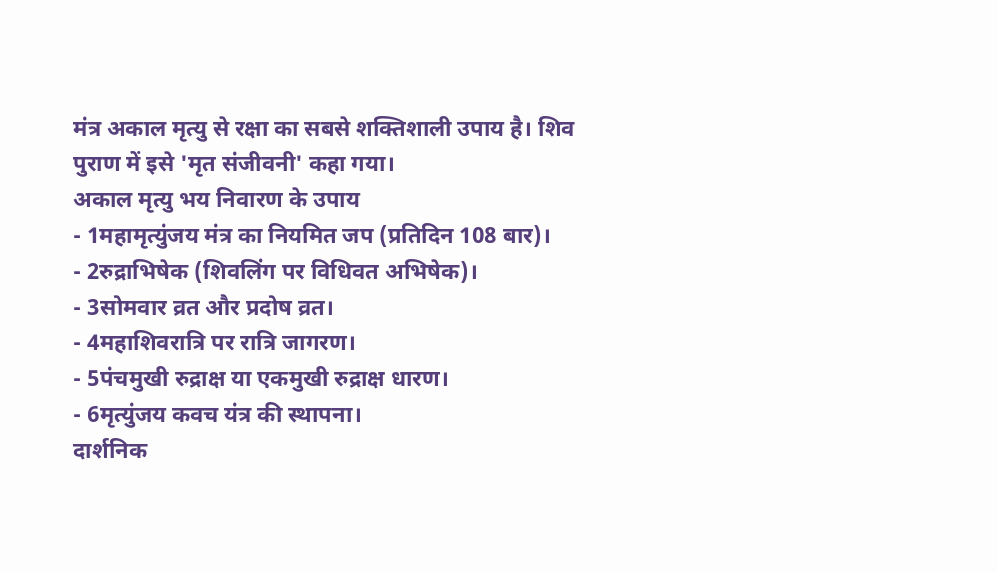मंत्र अकाल मृत्यु से रक्षा का सबसे शक्तिशाली उपाय है। शिव पुराण में इसे 'मृत संजीवनी' कहा गया।
अकाल मृत्यु भय निवारण के उपाय
- 1महामृत्युंजय मंत्र का नियमित जप (प्रतिदिन 108 बार)।
- 2रुद्राभिषेक (शिवलिंग पर विधिवत अभिषेक)।
- 3सोमवार व्रत और प्रदोष व्रत।
- 4महाशिवरात्रि पर रात्रि जागरण।
- 5पंचमुखी रुद्राक्ष या एकमुखी रुद्राक्ष धारण।
- 6मृत्युंजय कवच यंत्र की स्थापना।
दार्शनिक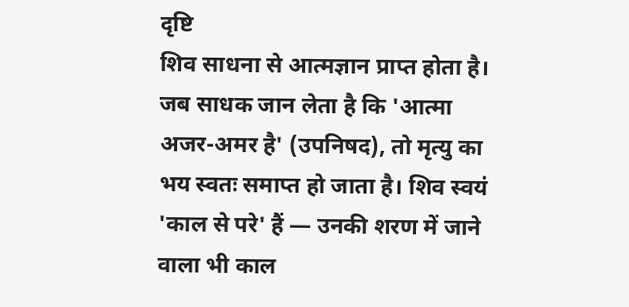दृष्टि
शिव साधना से आत्मज्ञान प्राप्त होता है। जब साधक जान लेता है कि 'आत्मा अजर-अमर है' (उपनिषद), तो मृत्यु का भय स्वतः समाप्त हो जाता है। शिव स्वयं 'काल से परे' हैं — उनकी शरण में जाने वाला भी काल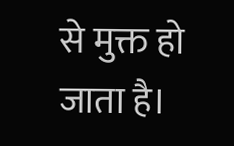से मुक्त हो जाता है।